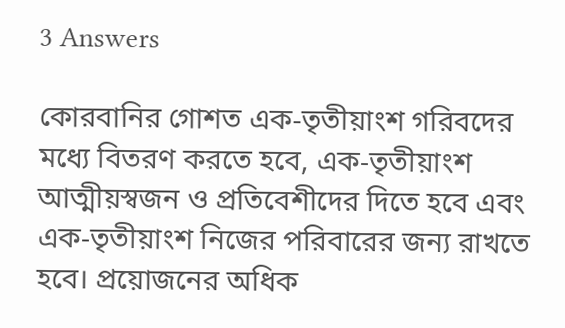3 Answers

কোরবানির গোশত এক-তৃতীয়াংশ গরিবদের মধ্যে বিতরণ করতে হবে, এক-তৃতীয়াংশ আত্মীয়স্বজন ও প্রতিবেশীদের দিতে হবে এবং এক-তৃতীয়াংশ নিজের পরিবারের জন্য রাখতে হবে। প্রয়োজনের অধিক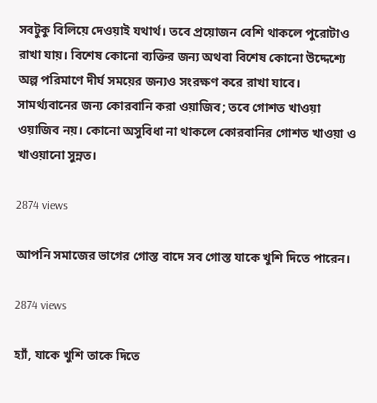সবটুকু বিলিয়ে দেওয়াই যথার্থ। তবে প্রয়োজন বেশি থাকলে পুরোটাও রাখা যায়। বিশেষ কোনো ব্যক্তির জন্য অথবা বিশেষ কোনো উদ্দেশ্যে অল্প পরিমাণে দীর্ঘ সময়ের জন্যও সংরক্ষণ করে রাখা যাবে। সামর্থ্যবানের জন্য কোরবানি করা ওয়াজিব; তবে গোশত খাওয়া ওয়াজিব নয়। কোনো অসুবিধা না থাকলে কোরবানির গোশত খাওয়া ও খাওয়ানো সুন্নত।

2874 views

আপনি সমাজের ভাগের গোস্ত বাদে সব গোস্ত যাকে খুশি দিতে পারেন।

2874 views

হ্যাঁ, যাকে খুশি তাকে দিতে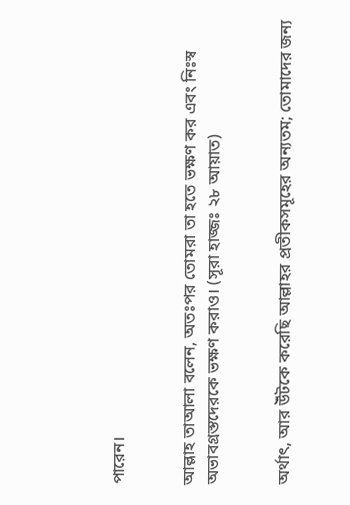পারেন।


আল্লাহ তাআলা বলেন, অতঃপর তোমরা তা হতে ভক্ষণ কর এবং নিঃস্ব অভাবগ্রস্তদেরকে ভক্ষণ করাও। (সূরা হাজ্জঃ ২৮ আয়াত)


অর্থাৎ, আর উঁটকে করেছি আল্লাহর প্রতীকসমূহের অন্যতম; তোমাদের জন্য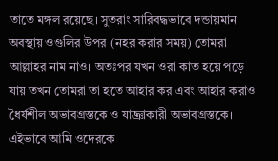তাতে মঙ্গল রয়েছে। সুতরাং সারিবদ্ধভাবে দন্ডায়মান অবস্থায় ওগুলির উপর (নহর করার সময়) তোমরা আল্লাহর নাম নাও। অতঃপর যখন ওরা কাত হয়ে পড়ে যায় তখন তোমরা তা হতে আহার কর এবং আহার করাও ধৈর্যশীল অভাবগ্রস্তকে ও যাচ্ঞাকারী অভাবগ্রস্তকে। এইভাবে আমি ওদেরকে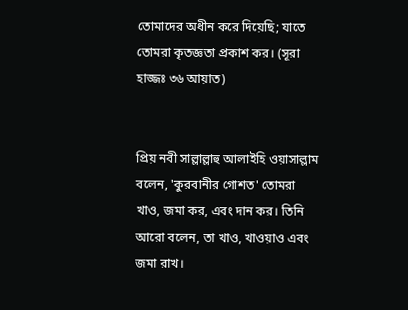তোমাদের অধীন করে দিয়েছি; যাতে তোমরা কৃতজ্ঞতা প্রকাশ কর। (সূরা হাজ্জঃ ৩৬ আয়াত)


প্রিয় নবী সাল্লাল্লাহু আলাইহি ওয়াসাল্লাম বলেন, 'কুরবানীর গোশত' তোমরা খাও, জমা কর, এবং দান কর। তিনি আরো বলেন, তা খাও, খাওয়াও এবং জমা রাখ।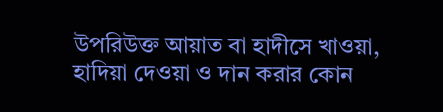উপরিউক্ত আয়াত বা হাদীসে খাওয়া, হাদিয়া দেওয়া ও দান করার কোন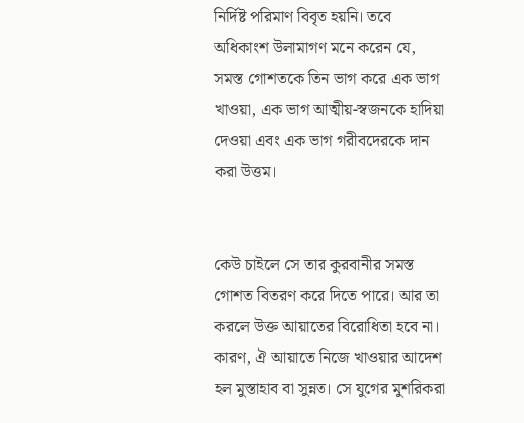নির্দিষ্ট পরিমাণ বিবৃত হয়নি। তবে অধিকাংশ উলামাগণ মনে করেন যে, সমস্ত গোশতকে তিন ভাগ করে এক ভাগ খাওয়া, এক ভাগ আত্মীয়-স্বজনকে হাদিয়া দেওয়া এবং এক ভাগ গরীবদেরকে দান করা উত্তম।


কেউ চাইলে সে তার কুরবানীর সমস্ত গোশত বিতরণ করে দিতে পারে। আর তা করলে উক্ত আয়াতের বিরোধিতা হবে না। কারণ, ঐ আয়াতে নিজে খাওয়ার আদেশ হল মুস্তাহাব বা সুন্নত। সে যুগের মুশরিকরা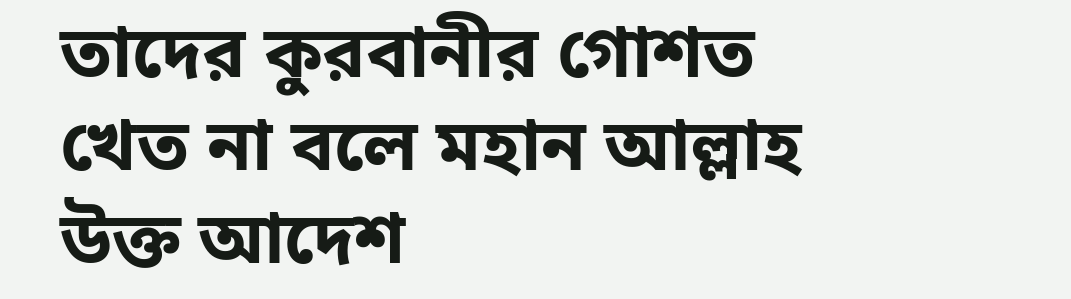তাদের কুরবানীর গোশত খেত না বলে মহান আল্লাহ উক্ত আদেশ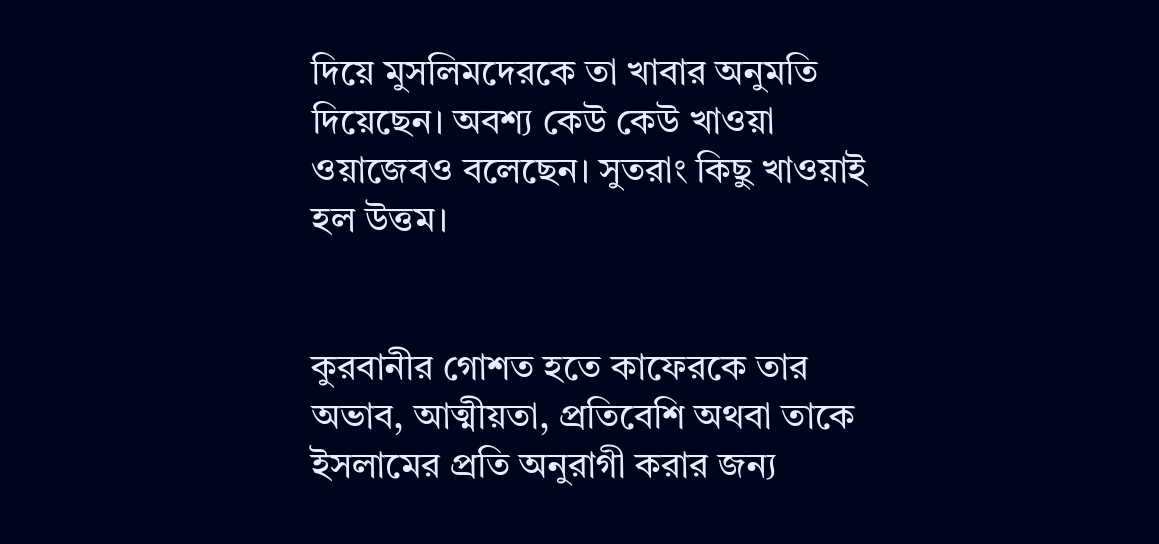দিয়ে মুসলিমদেরকে তা খাবার অনুমতি দিয়েছেন। অবশ্য কেউ কেউ খাওয়া ওয়াজেবও বলেছেন। সুতরাং কিছু খাওয়াই হল উত্তম।


কুরবানীর গোশত হতে কাফেরকে তার অভাব, আত্মীয়তা, প্রতিবেশি অথবা তাকে ইসলামের প্রতি অনুরাগী করার জন্য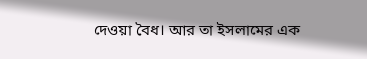দেওয়া বৈধ। আর তা ইসলামের এক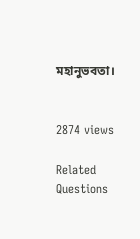মহানুভবতা।


2874 views

Related Questions